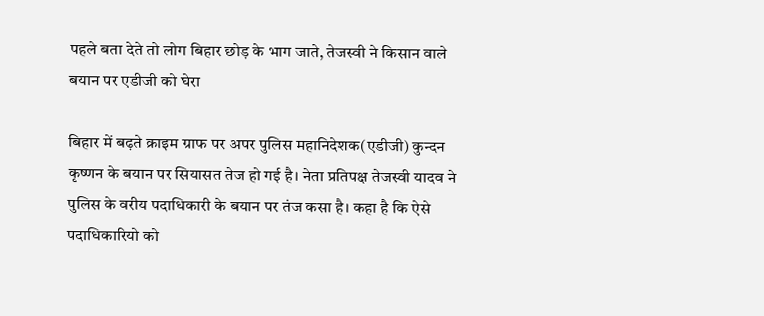पहले बता देते तो लोग बिहार छोड़ के भाग जाते, तेजस्वी ने किसान वाले बयान पर एडीजी को घेरा

बिहार में बढ़ते क्राइम ग्राफ पर अपर पुलिस महानिदेशक(एडीजी) कुन्दन कृष्णन के बयान पर सियासत तेज हो गई है। नेता प्रतिपक्ष तेजस्वी यादव ने पुलिस के वरीय पदाधिकारी के बयान पर तंज कसा है। कहा है कि ऐसे पदाधिकारियो को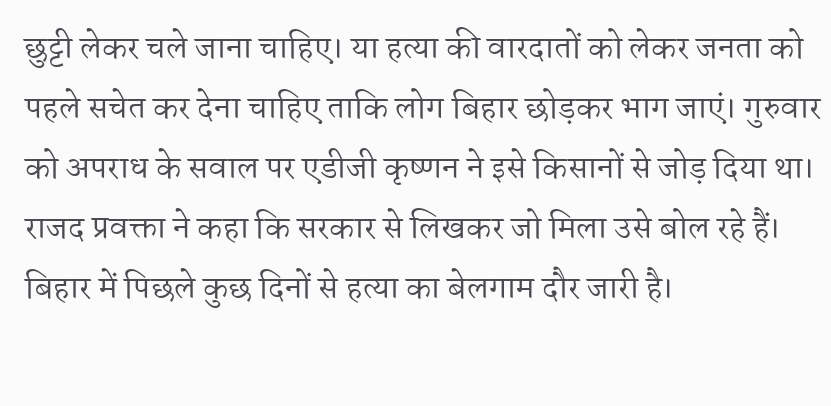छुट्टी लेकर चले जाना चाहिए। या हत्या की वारदातों को लेकर जनता को पहले सचेत कर देना चाहिए ताकि लोग बिहार छोड़कर भाग जाएं। गुरुवार को अपराध के सवाल पर एडीजी कृष्णन ने इसे किसानों से जोड़ दिया था। राजद प्रवक्ता ने कहा कि सरकार से लिखकर जो मिला उसे बोल रहे हैं।
बिहार में पिछले कुछ दिनों से हत्या का बेलगाम दौर जारी है।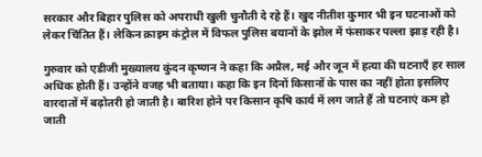सरकार और बिहार पुलिस को अपराधी खुली चुनौती दे रहे हैं। खुद नीतीश कुमार भी इन घटनाओं को लेकर चिंतित हैं। लेकिन क्राइम कंट्रोल में विफल पुलिस बयानों के झोल में फंसाकर पल्ला झाड़ रही है।

गुरुवार को एडीजी मुख्यालय कुंदन कृष्णन ने कहा कि अप्रैल, मई और जून में हत्या की घटनाएँ हर साल अधिक होती हैं। उन्होंने वजह भी बताया। कहा कि इन दिनों किसानों के पास का नहीं होता इसलिए वारदातों में बढ़ोतरी हो जाती है। बारिश होने पर किसान कृषि कार्य में लग जाते हैं तो घटनाएं कम हो जाती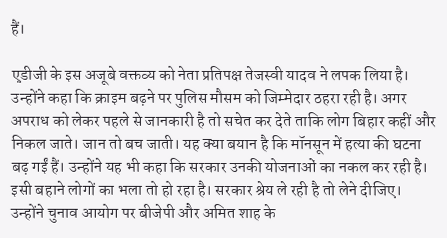हैं।

ए़डीजी के इस अजूबे वक्तव्य को नेता प्रतिपक्ष तेजस्वी यादव ने लपक लिया है। उन्होंने कहा कि क्राइम बढ़ने पर पुलिस मौसम को जिम्मेदार ठहरा रही है। अगर अपराध को लेकर पहले से जानकारी है तो सचेत कर देते ताकि लोग बिहार कहीं और निकल जाते। जान तो बच जाती। यह क्या बयान है कि मॉनसून में हत्या की घटना बढ़ गईं हैं। उन्होंने यह भी कहा कि सरकार उनकी योजनाओं का नकल कर रही है। इसी बहाने लोगों का भला तो हो रहा है। सरकार श्रेय ले रही है तो लेने दीजिए। उन्होंने चुनाव आयोग पर बीजेपी और अमित शाह के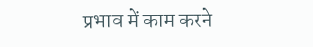प्रभाव में काम करने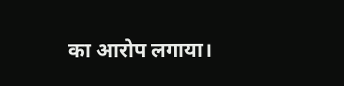का आरोप लगाया।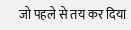जो पहले से तय कर दिया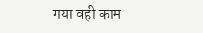गया वही काम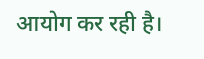आयोग कर रही है।